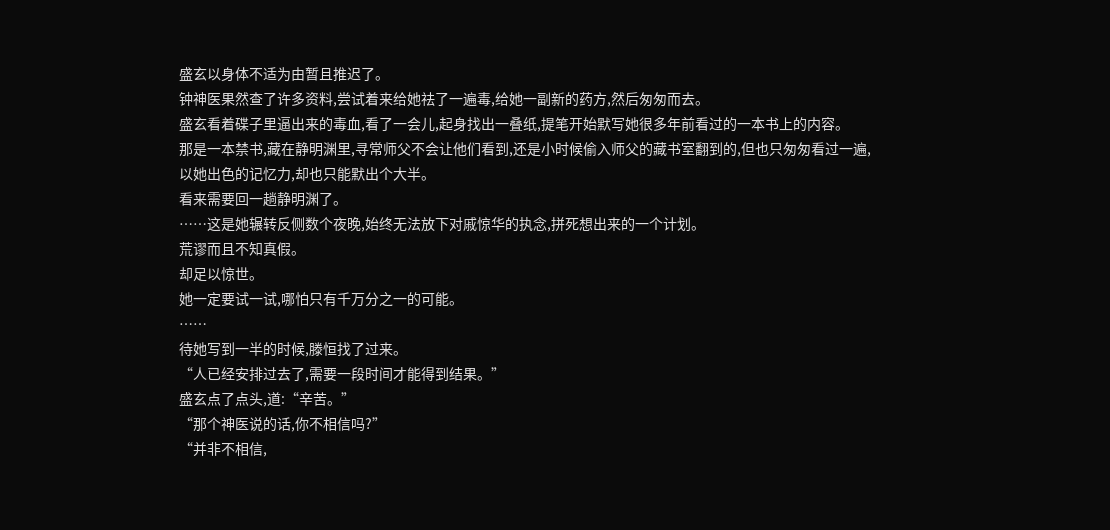盛玄以身体不适为由暂且推迟了。
钟神医果然查了许多资料,尝试着来给她祛了一遍毒,给她一副新的药方,然后匆匆而去。
盛玄看着碟子里逼出来的毒血,看了一会儿,起身找出一叠纸,提笔开始默写她很多年前看过的一本书上的内容。
那是一本禁书,藏在静明渊里,寻常师父不会让他们看到,还是小时候偷入师父的藏书室翻到的,但也只匆匆看过一遍,以她出色的记忆力,却也只能默出个大半。
看来需要回一趟静明渊了。
……这是她辗转反侧数个夜晚,始终无法放下对戚惊华的执念,拼死想出来的一个计划。
荒谬而且不知真假。
却足以惊世。
她一定要试一试,哪怕只有千万分之一的可能。
……
待她写到一半的时候,滕恒找了过来。
“人已经安排过去了,需要一段时间才能得到结果。”
盛玄点了点头,道:“辛苦。”
“那个神医说的话,你不相信吗?”
“并非不相信,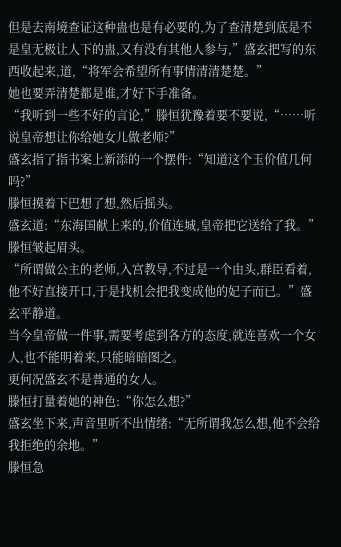但是去南境查证这种蛊也是有必要的,为了查清楚到底是不是皇无极让人下的蛊,又有没有其他人参与,”盛玄把写的东西收起来,道,“将军会希望所有事情清清楚楚。”
她也要弄清楚都是谁,才好下手准备。
“我听到一些不好的言论,”滕恒犹豫着要不要说,“……听说皇帝想让你给她女儿做老师?”
盛玄指了指书案上新添的一个摆件:“知道这个玉价值几何吗?”
滕恒摸着下巴想了想,然后摇头。
盛玄道:“东海国献上来的,价值连城,皇帝把它送给了我。”
滕恒皱起眉头。
“所谓做公主的老师,入宫教导,不过是一个由头,群臣看着,他不好直接开口,于是找机会把我变成他的妃子而已。”盛玄平静道。
当今皇帝做一件事,需要考虑到各方的态度,就连喜欢一个女人,也不能明着来,只能暗暗图之。
更何况盛玄不是普通的女人。
滕恒打量着她的神色:“你怎么想?”
盛玄坐下来,声音里听不出情绪:“无所谓我怎么想,他不会给我拒绝的余地。”
滕恒急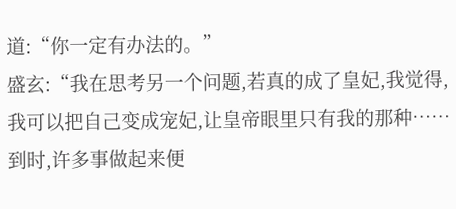道:“你一定有办法的。”
盛玄:“我在思考另一个问题,若真的成了皇妃,我觉得,我可以把自己变成宠妃,让皇帝眼里只有我的那种……到时,许多事做起来便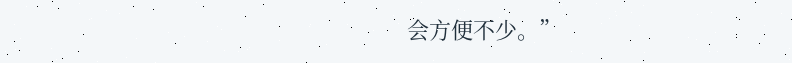会方便不少。”